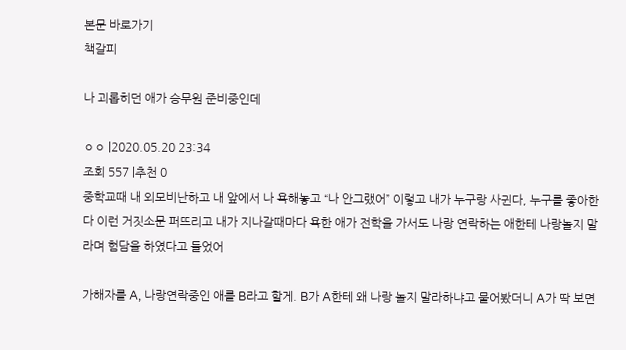본문 바로가기
책갈피

나 괴롭히던 애가 승무원 준비중인데

ㅇㅇ |2020.05.20 23:34
조회 557 |추천 0
중학교때 내 외모비난하고 내 앞에서 나 욕해놓고 “나 안그랬어” 이렇고 내가 누구랑 사귄다, 누구를 좋아한다 이런 거짓소문 퍼뜨리고 내가 지나갈때마다 욕한 애가 전학을 가서도 나랑 연락하는 애한테 나랑놀지 말라며 험담을 하였다고 들었어

가해자를 A, 나랑연락중인 애를 B라고 할게. B가 A한테 왜 나랑 놀지 말라하냐고 물어봤더니 A가 딱 보면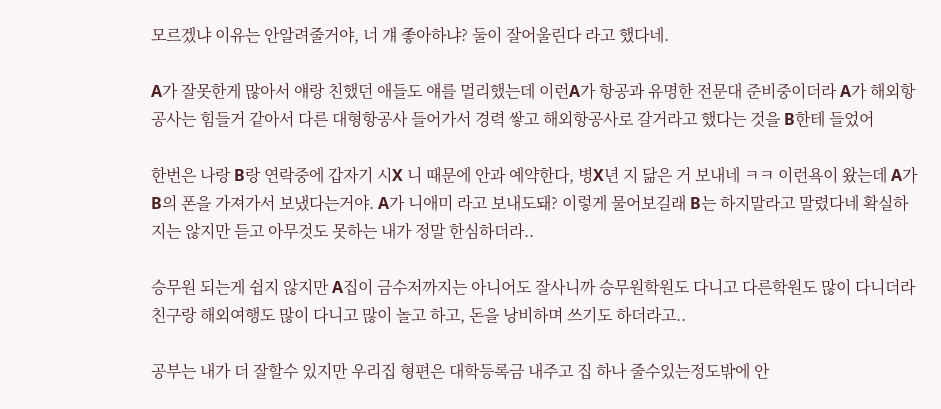모르겠냐 이유는 안알려줄거야, 너 걔 좋아하냐? 둘이 잘어울린다 라고 했다네.

A가 잘못한게 많아서 얘랑 친했던 애들도 얘를 멀리했는데 이런A가 항공과 유명한 전문대 준비중이더라 A가 해외항공사는 힘들거 같아서 다른 대형항공사 들어가서 경력 쌓고 해외항공사로 갈거라고 했다는 것을 B한테 들었어

한번은 나랑 B랑 연락중에 갑자기 시X 니 때문에 안과 예약한다, 병X년 지 닮은 거 보내네 ㅋㅋ 이런욕이 왔는데 A가 B의 폰을 가져가서 보냈다는거야. A가 니애미 라고 보내도돼? 이렇게 물어보길래 B는 하지말라고 말렸다네 확실하지는 않지만 듣고 아무것도 못하는 내가 정말 한심하더라..

승무원 되는게 쉽지 않지만 A집이 금수저까지는 아니어도 잘사니까 승무원학원도 다니고 다른학원도 많이 다니더라 친구랑 해외여행도 많이 다니고 많이 놀고 하고, 돈을 낭비하며 쓰기도 하더라고..

공부는 내가 더 잘할수 있지만 우리집 형편은 대학등록금 내주고 집 하나 줄수있는정도밖에 안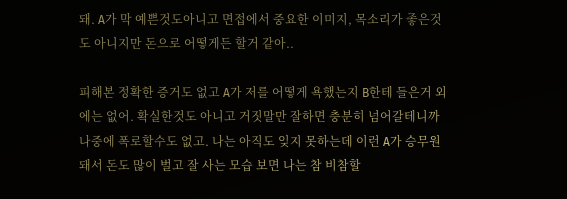돼. A가 막 예쁜것도아니고 면접에서 중요한 이미지, 목소리가 좋은것도 아니지만 돈으로 어떻게든 할거 같아..

피해본 정확한 증거도 없고 A가 저를 어떻게 욕했는지 B한테 들은거 외에는 없어. 확실한것도 아니고 거짓말만 잘하면 충분히 넘어갈테니까 나중에 폭로할수도 없고. 나는 아직도 잊지 못하는데 이런 A가 승무원 돼서 돈도 많이 벌고 잘 사는 모습 보면 나는 참 비참할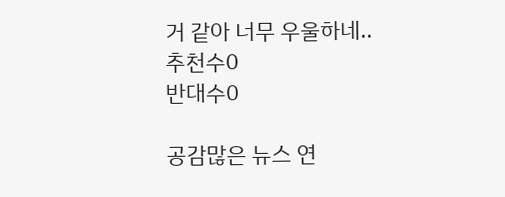거 같아 너무 우울하네..
추천수0
반대수0

공감많은 뉴스 연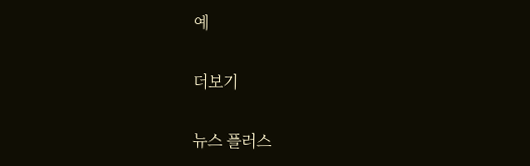예

더보기

뉴스 플러스